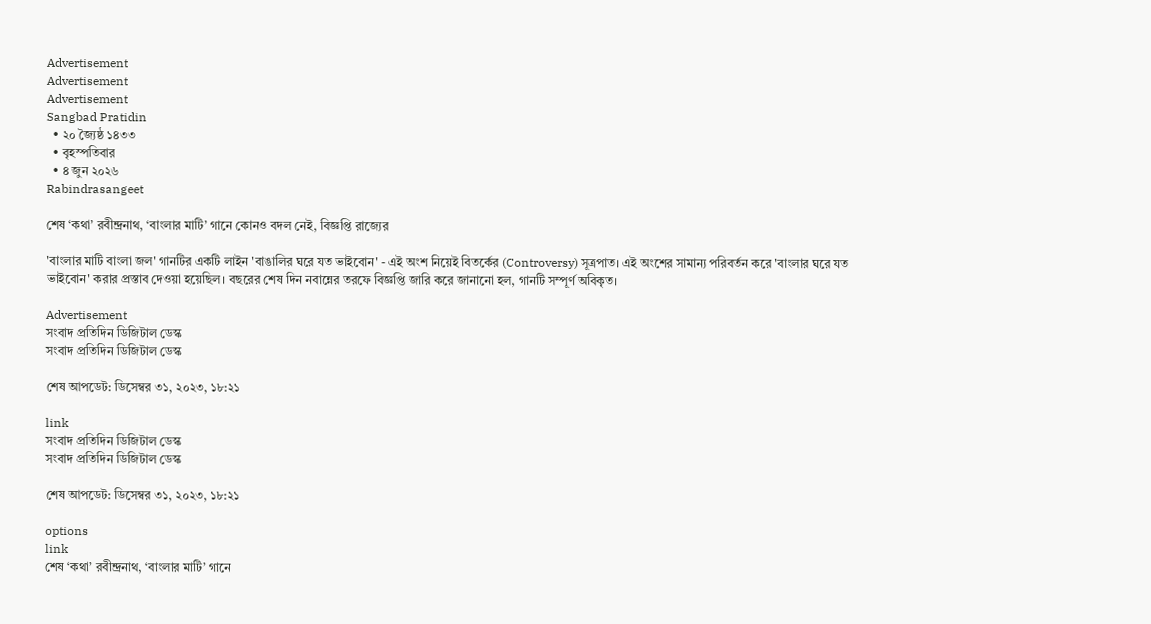Advertisement
Advertisement
Advertisement
Sangbad Pratidin
  • ২০ জ্যৈষ্ঠ ১৪৩৩
  • বৃহস্পতিবার
  • ৪ জুন ২০২৬
Rabindrasangeet

শেষ ‘কথা’ রবীন্দ্রনাথ, ‘বাংলার মাটি’ গানে কোনও বদল নেই, বিজ্ঞপ্তি রাজ্যের

'বাংলার মাটি বাংলা জল' গানটির একটি লাইন 'বাঙালির ঘরে যত ভাইবোন' - এই অংশ নিয়েই বিতর্কের (Controversy) সূত্রপাত। এই অংশের সামান্য পরিবর্তন করে 'বাংলার ঘরে যত ভাইবোন' করার প্রস্তাব দেওয়া হয়েছিল। বছরের শেষ দিন নবান্নের তরফে বিজ্ঞপ্তি জারি করে জানানো হল, গানটি সম্পূর্ণ অবিকৃত।

Advertisement
সংবাদ প্রতিদিন ডিজিটাল ডেস্ক
সংবাদ প্রতিদিন ডিজিটাল ডেস্ক

শেষ আপডেট: ডিসেম্বর ৩১, ২০২৩, ১৮:২১

link
সংবাদ প্রতিদিন ডিজিটাল ডেস্ক
সংবাদ প্রতিদিন ডিজিটাল ডেস্ক

শেষ আপডেট: ডিসেম্বর ৩১, ২০২৩, ১৮:২১

options
link
শেষ ‘কথা’ রবীন্দ্রনাথ, ‘বাংলার মাটি’ গানে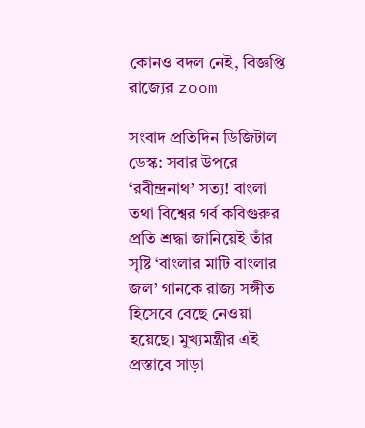কোনও বদল নেই, বিজ্ঞপ্তি রাজ্যের zoom

সংবাদ প্রতিদিন ডিজিটাল ডেস্ক: সবার উপরে ‘রবীন্দ্রনাথ’ সত্য! বাংলা তথা বিশ্বের গর্ব কবিগুরুর প্রতি শ্রদ্ধা জানিয়েই তাঁর সৃষ্টি ‘বাংলার মাটি বাংলার জল’ গানকে রাজ্য সঙ্গীত হিসেবে বেছে নেওয়া হয়েছে। মুখ্যমন্ত্রীর এই প্রস্তাবে সাড়া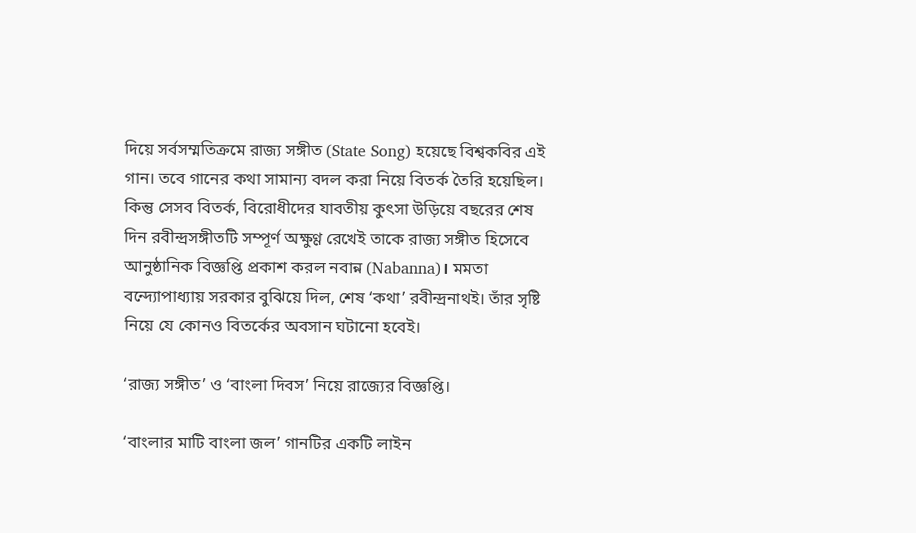দিয়ে সর্বসম্মতিক্রমে রাজ্য সঙ্গীত (State Song) হয়েছে বিশ্বকবির এই গান। তবে গানের কথা সামান্য বদল করা নিয়ে বিতর্ক তৈরি হয়েছিল। কিন্তু সেসব বিতর্ক, বিরোধীদের যাবতীয় কুৎসা উড়িয়ে বছরের শেষ দিন রবীন্দ্রসঙ্গীতটি সম্পূর্ণ অক্ষুণ্ণ রেখেই তাকে রাজ্য সঙ্গীত হিসেবে আনুষ্ঠানিক বিজ্ঞপ্তি প্রকাশ করল নবান্ন (Nabanna)। মমতা বন্দ্যোপাধ্যায় সরকার বুঝিয়ে দিল, শেষ ‘কথা’ রবীন্দ্রনাথই। তাঁর সৃষ্টি নিয়ে যে কোনও বিতর্কের অবসান ঘটানো হবেই।

‘রাজ্য সঙ্গীত’ ও ‘বাংলা দিবস’ নিয়ে রাজ্যের বিজ্ঞপ্তি।

‘বাংলার মাটি বাংলা জল’ গানটির একটি লাইন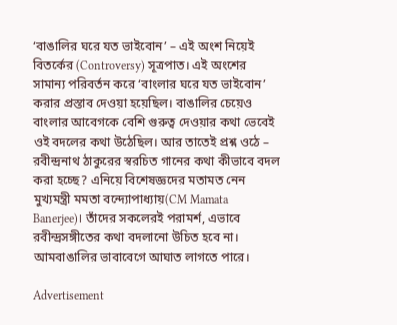‘বাঙালির ঘরে যত ভাইবোন’ – এই অংশ নিয়েই বিতর্কের (Controversy) সূত্রপাত। এই অংশের সামান্য পরিবর্তন করে ‘বাংলার ঘরে যত ভাইবোন’ করার প্রস্তাব দেওয়া হয়েছিল। বাঙালির চেয়েও বাংলার আবেগকে বেশি গুরুত্ব দেওয়ার কথা ভেবেই ওই বদলের কথা উঠেছিল। আর তাতেই প্রশ্ন ওঠে – রবীন্দ্রনাথ ঠাকুরের স্বরচিত গানের কথা কীভাবে বদল করা হচ্ছে? এনিয়ে বিশেষজ্ঞদের মতামত নেন মুখ্যমন্ত্রী মমতা বন্দ্যোপাধ্যায়(CM Mamata Banerjee)। তাঁদের সকলেরই পরামর্শ, এভাবে রবীন্দ্রসঙ্গীতের কথা বদলানো উচিত হবে না। আমবাঙালির ভাবাবেগে আঘাত লাগতে পারে।

Advertisement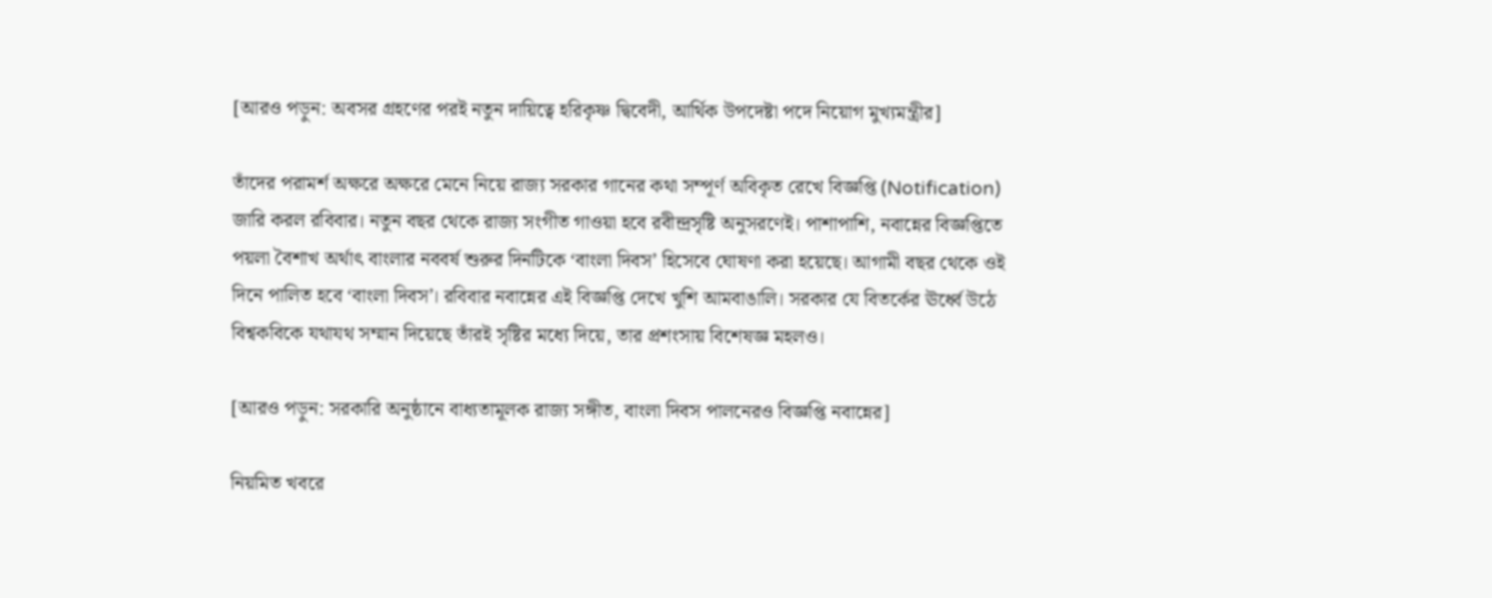[আরও পড়ুন: অবসর গ্রহণের পরই নতুন দায়িত্বে হরিকৃষ্ণ দ্বিবেদী, আর্থিক উপদেষ্টা পদে নিয়োগ মুখ্যমন্ত্রীর]

তাঁদের পরামর্শ অক্ষরে অক্ষরে মেনে নিয়ে রাজ্য সরকার গানের কথা সম্পূর্ণ অবিকৃত রেখে বিজ্ঞপ্তি (Notification) জারি করল রবিবার। নতুন বছর থেকে রাজ্য সংগীত গাওয়া হবে রবীন্দ্রসৃষ্টি অনুসরণেই। পাশাপাশি, নবান্নের বিজ্ঞপ্তিতে পয়লা বৈশাখ অর্থাৎ বাংলার নববর্ষ শুরুর দিনটিকে ‘বাংলা দিবস’ হিসেবে ঘোষণা করা হয়েছে। আগামী বছর থেকে ওই দিনে পালিত হবে ‘বাংলা দিবস’। রবিবার নবান্নের এই বিজ্ঞপ্তি দেখে খুশি আমবাঙালি। সরকার যে বিতর্কের ঊর্ধ্বে উঠে বিশ্বকবিকে যথাযথ সম্মান দিয়েছে তাঁরই সৃষ্টির মধ্যে দিয়ে, তার প্রশংসায় বিশেষজ্ঞ মহলও।

[আরও পড়ুন: সরকারি অনুষ্ঠানে বাধ্যতামূলক রাজ্য সঙ্গীত, বাংলা দিবস পালনেরও বিজ্ঞপ্তি নবান্নের]

নিয়মিত খবরে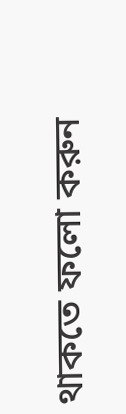থাকতে ফলো করুন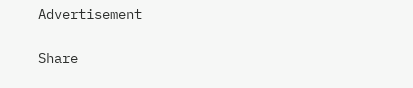Advertisement

Share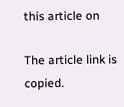this article on

The article link is copied.